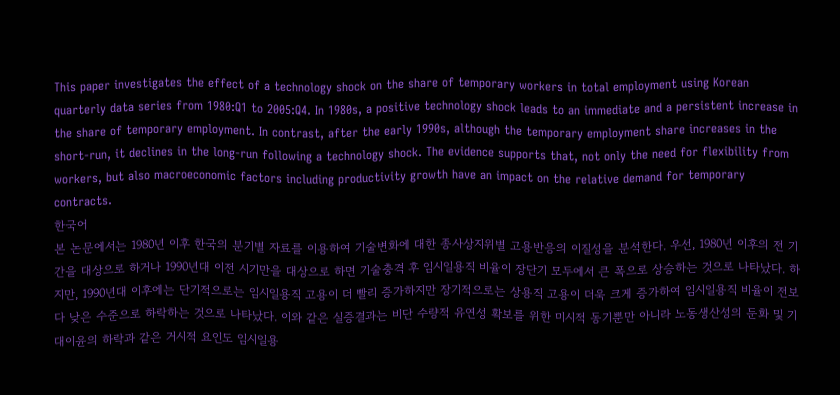This paper investigates the effect of a technology shock on the share of temporary workers in total employment using Korean quarterly data series from 1980:Q1 to 2005:Q4. In 1980s, a positive technology shock leads to an immediate and a persistent increase in the share of temporary employment. In contrast, after the early 1990s, although the temporary employment share increases in the short-run, it declines in the long-run following a technology shock. The evidence supports that, not only the need for flexibility from workers, but also macroeconomic factors including productivity growth have an impact on the relative demand for temporary contracts.
한국어
본 논문에서는 1980년 이후 한국의 분기별 자료를 이용하여 기술변화에 대한 종사상지위별 고용반응의 이질성을 분석한다. 우선, 1980년 이후의 전 기간을 대상으로 하거나 1990년대 이전 시기만을 대상으로 하면 기술충격 후 임시일용직 비율이 장단기 모두에서 큰 폭으로 상승하는 것으로 나타났다. 하지만, 1990년대 이후에는 단기적으로는 임시일용직 고용이 더 빨리 증가하지만 장기적으로는 상용직 고용이 더욱 크게 증가하여 임시일용직 비율이 전보다 낮은 수준으로 하락하는 것으로 나타났다. 이와 같은 실증결과는 비단 수량적 유연성 확보를 위한 미시적 동기뿐만 아니라 노동생산성의 둔화 및 기대이윤의 하락과 같은 거시적 요인도 임시일용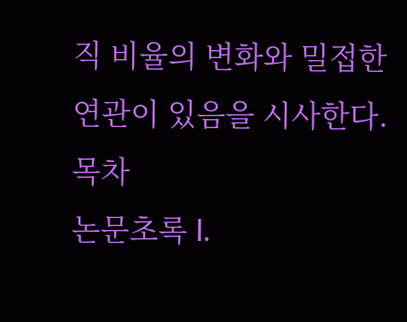직 비율의 변화와 밀접한 연관이 있음을 시사한다.
목차
논문초록 I.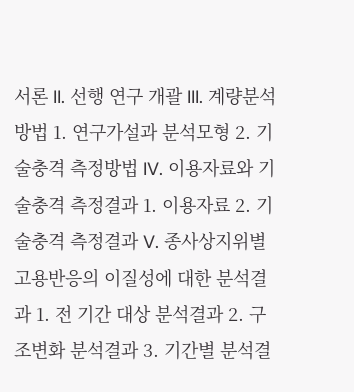서론 II. 선행 연구 개괄 III. 계량분석 방법 1. 연구가설과 분석모형 2. 기술충격 측정방법 IV. 이용자료와 기술충격 측정결과 1. 이용자료 2. 기술충격 측정결과 V. 종사상지위별 고용반응의 이질성에 대한 분석결과 1. 전 기간 대상 분석결과 2. 구조변화 분석결과 3. 기간별 분석결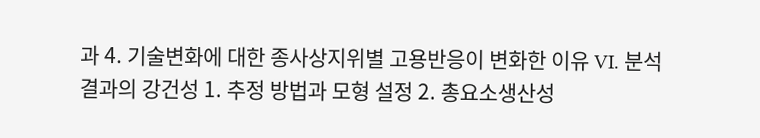과 4. 기술변화에 대한 종사상지위별 고용반응이 변화한 이유 VI. 분석결과의 강건성 1. 추정 방법과 모형 설정 2. 총요소생산성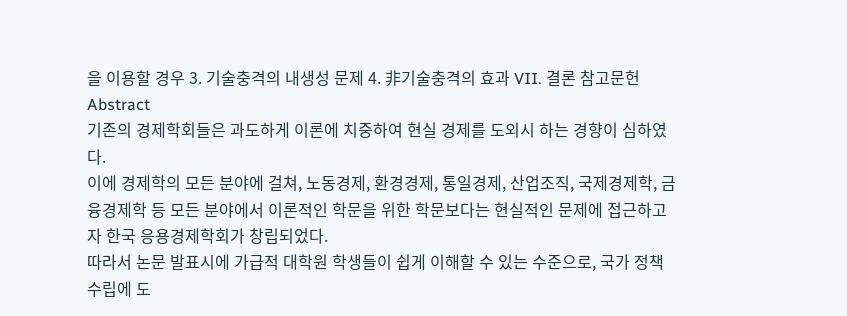을 이용할 경우 3. 기술충격의 내생성 문제 4. 非기술충격의 효과 VII. 결론 참고문헌 Abstract
기존의 경제학회들은 과도하게 이론에 치중하여 현실 경제를 도외시 하는 경향이 심하였다.
이에 경제학의 모든 분야에 걸쳐, 노동경제, 환경경제, 통일경제, 산업조직, 국제경제학, 금융경제학 등 모든 분야에서 이론적인 학문을 위한 학문보다는 현실적인 문제에 접근하고자 한국 응용경제학회가 창립되었다.
따라서 논문 발표시에 가급적 대학원 학생들이 쉽게 이해할 수 있는 수준으로, 국가 정책 수립에 도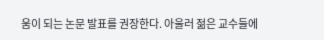움이 되는 논문 발표를 권장한다. 아울러 젊은 교수들에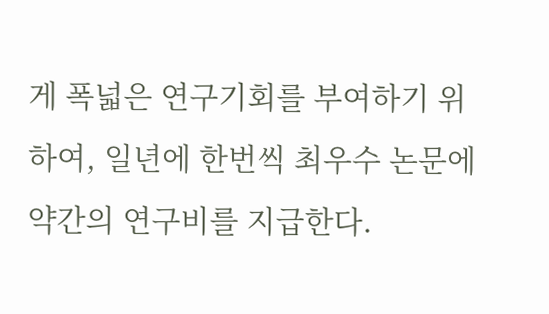게 폭넓은 연구기회를 부여하기 위하여, 일년에 한번씩 최우수 논문에 약간의 연구비를 지급한다.